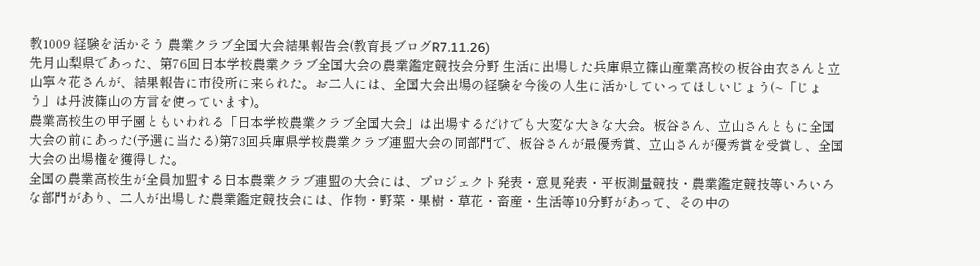教1009 経験を活かそう 農業クラブ全国大会結果報告会(教育長ブログR7.11.26)
先月山梨県であった、第76回日本学校農業クラブ全国大会の農業鑑定競技会分野 生活に出場した兵庫県立篠山産業高校の板谷由衣さんと立山寧々花さんが、結果報告に市役所に来られた。お二人には、全国大会出場の経験を今後の人生に活かしていってほしいじょう(~「じょう」は丹波篠山の方言を使っています)。
農業高校生の甲子園ともいわれる「日本学校農業クラブ全国大会」は出場するだけでも大変な大きな大会。板谷さん、立山さんともに全国大会の前にあった(予選に当たる)第73回兵庫県学校農業クラブ連盟大会の同部門で、板谷さんが最優秀賞、立山さんが優秀賞を受賞し、全国大会の出場権を獲得した。
全国の農業高校生が全員加盟する日本農業クラブ連盟の大会には、プロジェクト発表・意見発表・平板測量競技・農業鑑定競技等いろいろな部門があり、二人が出場した農業鑑定競技会には、作物・野菜・果樹・草花・畜産・生活等10分野があって、その中の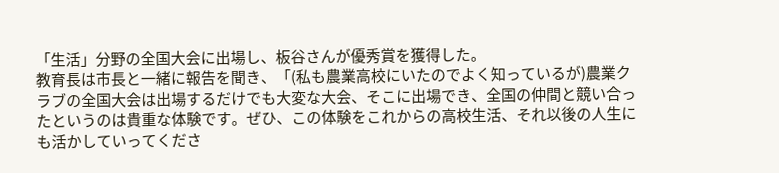「生活」分野の全国大会に出場し、板谷さんが優秀賞を獲得した。
教育長は市長と一緒に報告を聞き、「(私も農業高校にいたのでよく知っているが)農業クラブの全国大会は出場するだけでも大変な大会、そこに出場でき、全国の仲間と競い合ったというのは貴重な体験です。ぜひ、この体験をこれからの高校生活、それ以後の人生にも活かしていってくださ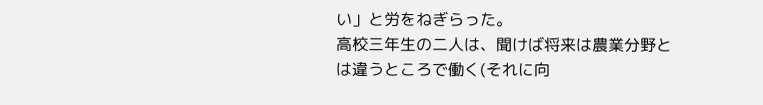い」と労をねぎらった。
高校三年生の二人は、聞けば将来は農業分野とは違うところで働く(それに向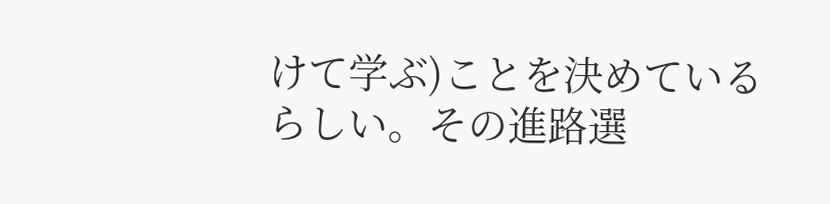けて学ぶ)ことを決めているらしい。その進路選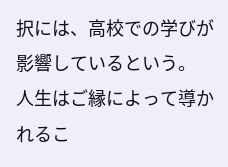択には、高校での学びが影響しているという。
人生はご縁によって導かれるこ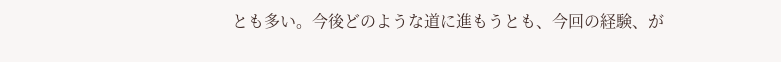とも多い。今後どのような道に進もうとも、今回の経験、が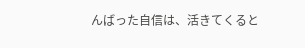んばった自信は、活きてくると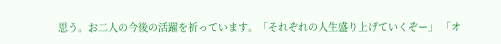思う。お二人の今後の活躍を祈っています。「それぞれの人生盛り上げていくぞー」 「オ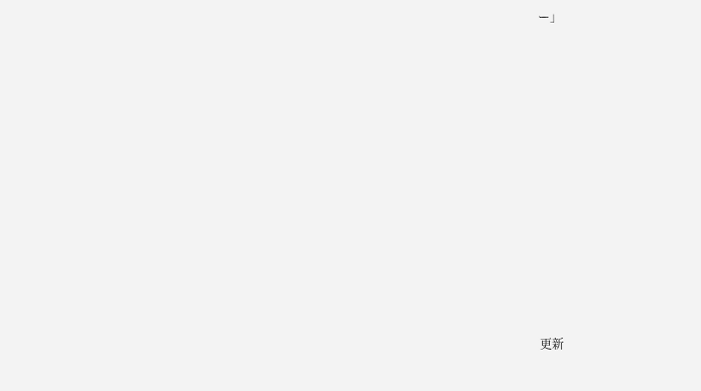ー」













更新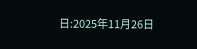日:2025年11月26日